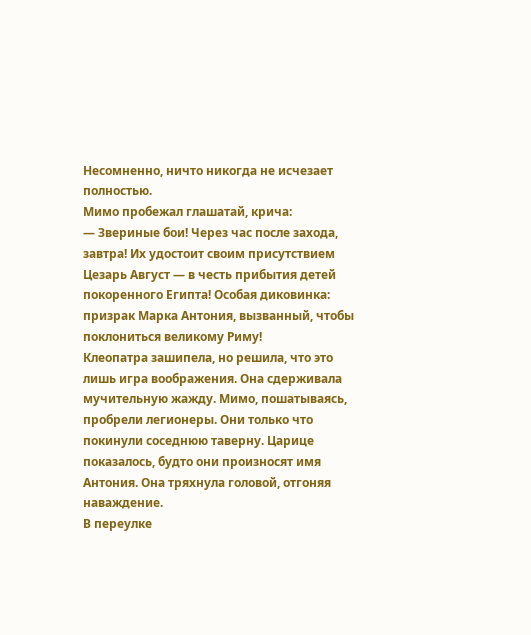Несомненно, ничто никогда не исчезает полностью.
Мимо пробежал глашатай, крича:
— Звериные бои! Через час после захода, завтра! Их удостоит своим присутствием Цезарь Август — в честь прибытия детей покоренного Египта! Особая диковинка: призрак Марка Антония, вызванный, чтобы поклониться великому Риму!
Клеопатра зашипела, но решила, что это лишь игра воображения. Она сдерживала мучительную жажду. Мимо, пошатываясь, пробрели легионеры. Они только что покинули соседнюю таверну. Царице показалось, будто они произносят имя Антония. Она тряхнула головой, отгоняя наваждение.
В переулке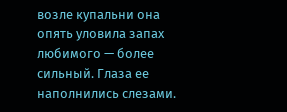возле купальни она опять уловила запах любимого — более сильный. Глаза ее наполнились слезами.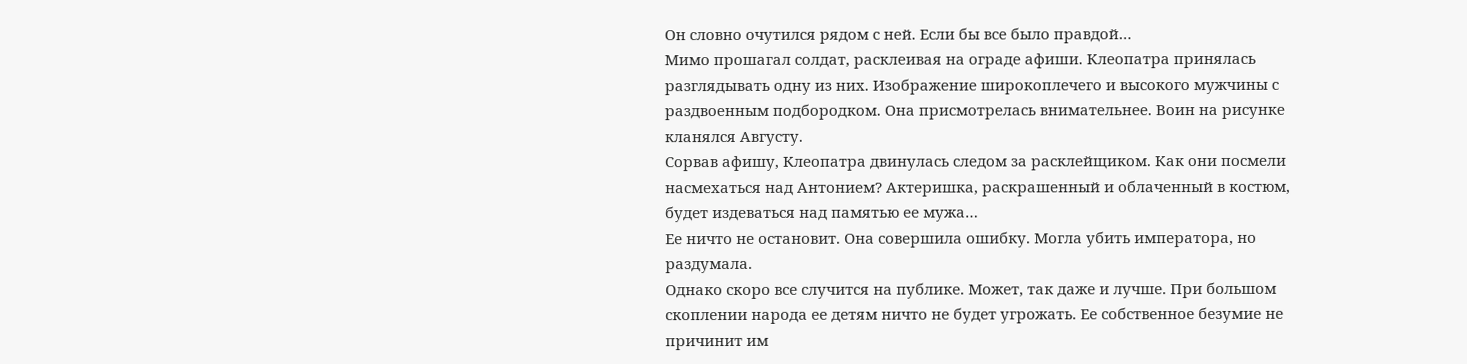Он словно очутился рядом с ней. Если бы все было правдой…
Мимо прошагал солдат, расклеивая на ограде афиши. Клеопатра принялась разглядывать одну из них. Изображение широкоплечего и высокого мужчины с раздвоенным подбородком. Она присмотрелась внимательнее. Воин на рисунке кланялся Августу.
Сорвав афишу, Клеопатра двинулась следом за расклейщиком. Как они посмели насмехаться над Антонием? Актеришка, раскрашенный и облаченный в костюм, будет издеваться над памятью ее мужа…
Ее ничто не остановит. Она совершила ошибку. Могла убить императора, но раздумала.
Однако скоро все случится на публике. Может, так даже и лучше. При большом скоплении народа ее детям ничто не будет угрожать. Ее собственное безумие не причинит им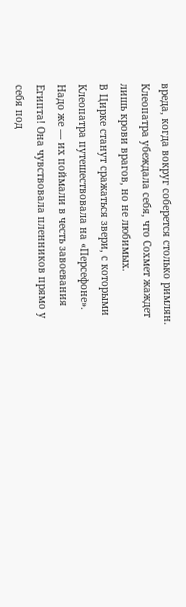вреда, когда вокруг соберется столько римлян. Клеопатра убеждала себя, что Сохмет жаждет лишь крови врагов, но не любимых.
В Цирке станут сражаться звери, с которыми Клеопатра путешествовала на «Персефоне». Надо же — их поймали в честь завоевания Египта! Она чувствовала пленников прямо у себя под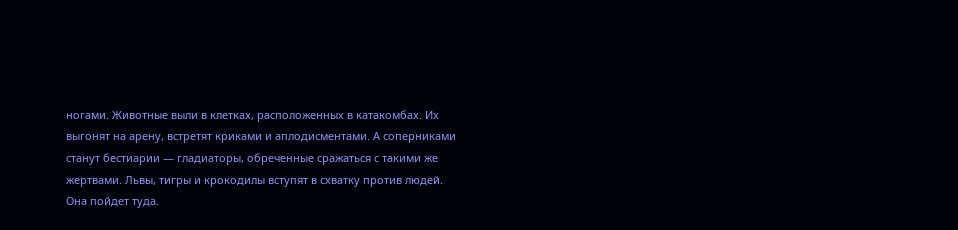ногами. Животные выли в клетках, расположенных в катакомбах. Их выгонят на арену, встретят криками и аплодисментами. А соперниками станут бестиарии — гладиаторы, обреченные сражаться с такими же жертвами. Львы, тигры и крокодилы вступят в схватку против людей.
Она пойдет туда.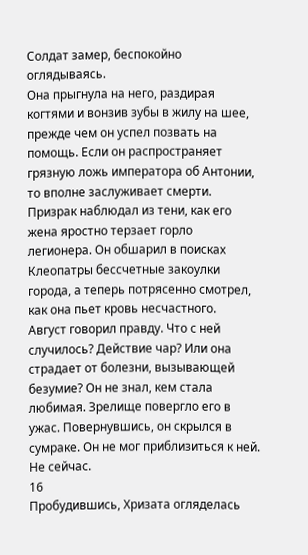Солдат замер, беспокойно оглядываясь.
Она прыгнула на него, раздирая когтями и вонзив зубы в жилу на шее, прежде чем он успел позвать на помощь. Если он распространяет грязную ложь императора об Антонии, то вполне заслуживает смерти.
Призрак наблюдал из тени, как его жена яростно терзает горло легионера. Он обшарил в поисках Клеопатры бессчетные закоулки города, а теперь потрясенно смотрел, как она пьет кровь несчастного.
Август говорил правду. Что с ней случилось? Действие чар? Или она страдает от болезни, вызывающей безумие? Он не знал, кем стала любимая. Зрелище повергло его в ужас. Повернувшись, он скрылся в сумраке. Он не мог приблизиться к ней. Не сейчас.
16
Пробудившись, Хризата огляделась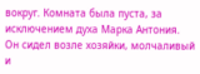вокруг. Комната была пуста, за исключением духа Марка Антония. Он сидел возле хозяйки, молчаливый и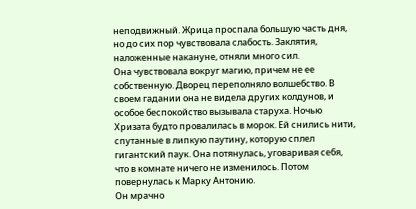неподвижный. Жрица проспала большую часть дня, но до сих пор чувствовала слабость. Заклятия, наложенные накануне, отняли много сил.
Она чувствовала вокруг магию, причем не ее собственную. Дворец переполняло волшебство. В своем гадании она не видела других колдунов, и особое беспокойство вызывала старуха. Ночью Хризата будто провалилась в морок. Ей снились нити, спутанные в липкую паутину, которую сплел гигантский паук. Она потянулась, уговаривая себя, что в комнате ничего не изменилось. Потом повернулась к Марку Антонию.
Он мрачно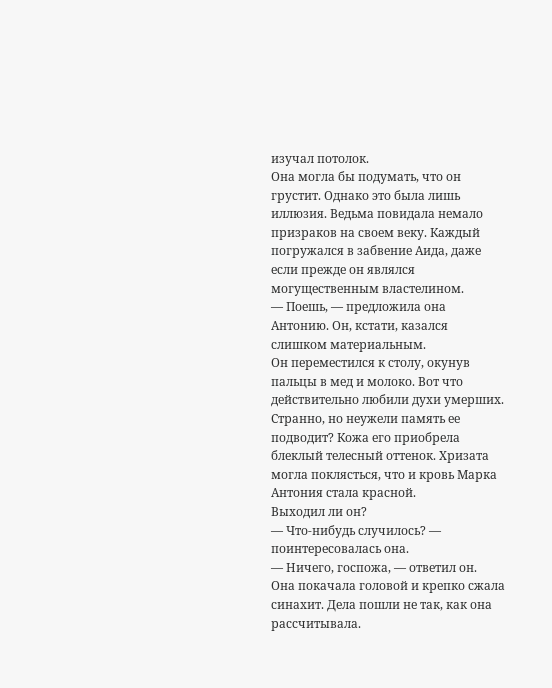изучал потолок.
Она могла бы подумать, что он грустит. Однако это была лишь иллюзия. Ведьма повидала немало призраков на своем веку. Каждый погружался в забвение Аида, даже если прежде он являлся могущественным властелином.
— Поешь, — предложила она Антонию. Он, кстати, казался слишком материальным.
Он переместился к столу, окунув пальцы в мед и молоко. Вот что действительно любили духи умерших. Странно, но неужели память ее подводит? Кожа его приобрела блеклый телесный оттенок. Хризата могла поклясться, что и кровь Марка Антония стала красной.
Выходил ли он?
— Что-нибудь случилось? — поинтересовалась она.
— Ничего, госпожа, — ответил он.
Она покачала головой и крепко сжала синахит. Дела пошли не так, как она рассчитывала.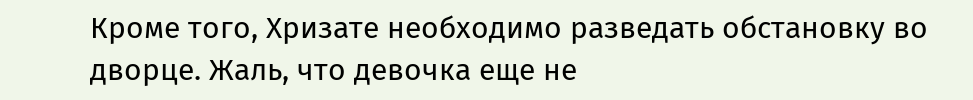Кроме того, Хризате необходимо разведать обстановку во дворце. Жаль, что девочка еще не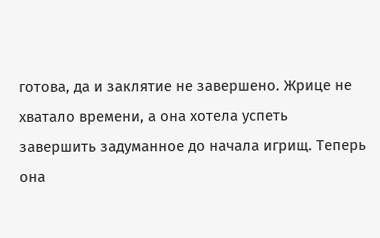готова, да и заклятие не завершено. Жрице не хватало времени, а она хотела успеть завершить задуманное до начала игрищ. Теперь она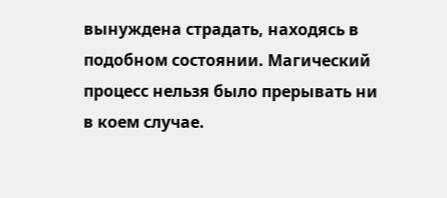вынуждена страдать, находясь в подобном состоянии. Магический процесс нельзя было прерывать ни в коем случае.